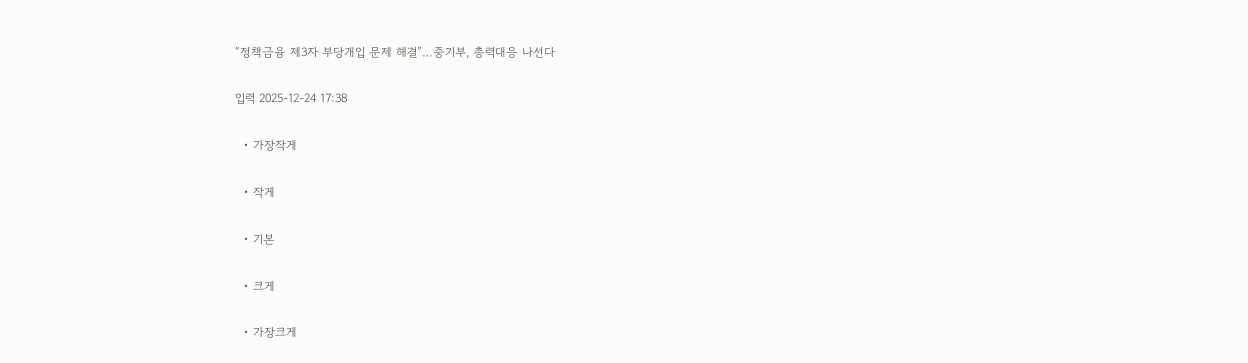“정책금융 제3자 부당개입 문제 해결”…중기부, 총력대응 나선다

입력 2025-12-24 17:38

  • 가장작게

  • 작게

  • 기본

  • 크게

  • 가장크게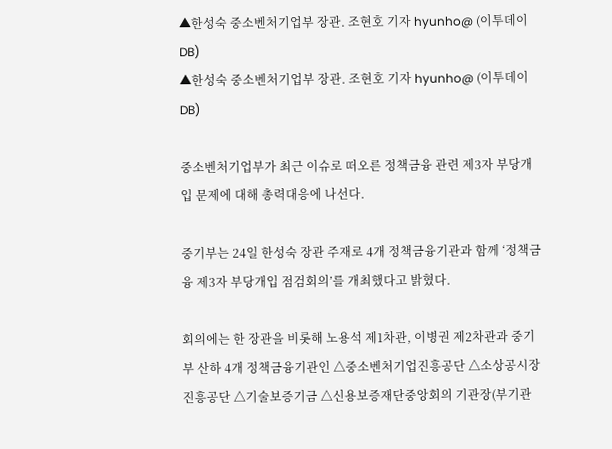▲한성숙 중소벤처기업부 장관. 조현호 기자 hyunho@ (이투데이DB)
▲한성숙 중소벤처기업부 장관. 조현호 기자 hyunho@ (이투데이DB)

중소벤처기업부가 최근 이슈로 떠오른 정책금융 관련 제3자 부당개입 문제에 대해 총력대응에 나선다.

중기부는 24일 한성숙 장관 주재로 4개 정책금융기관과 함께 ‘정책금융 제3자 부당개입 점검회의’를 개최했다고 밝혔다.

회의에는 한 장관을 비롯해 노용석 제1차관, 이병권 제2차관과 중기부 산하 4개 정책금융기관인 △중소벤처기업진흥공단 △소상공시장진흥공단 △기술보증기금 △신용보증재단중앙회의 기관장(부기관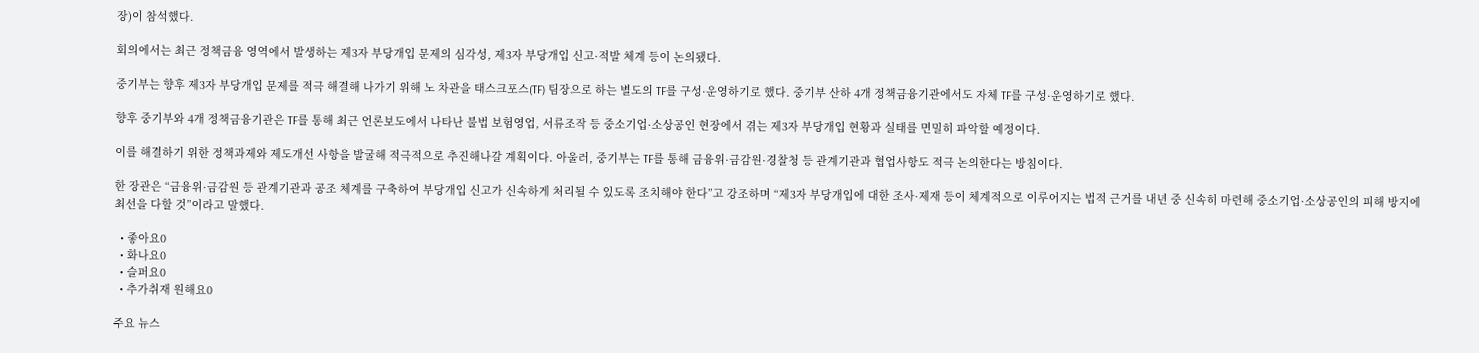장)이 참석했다.

회의에서는 최근 정책금융 영역에서 발생하는 제3자 부당개입 문제의 심각성, 제3자 부당개입 신고·적발 체계 등이 논의됐다.

중기부는 향후 제3자 부당개입 문제를 적극 해결해 나가기 위해 노 차관을 태스크포스(TF) 팀장으로 하는 별도의 TF를 구성·운영하기로 했다. 중기부 산하 4개 정책금융기관에서도 자체 TF를 구성·운영하기로 했다.

향후 중기부와 4개 정책금융기관은 TF를 통해 최근 언론보도에서 나타난 불법 보험영업, 서류조작 등 중소기업·소상공인 현장에서 겪는 제3자 부당개입 현황과 실태를 면밀히 파악할 예정이다.

이를 해결하기 위한 정책과제와 제도개선 사항을 발굴해 적극적으로 추진해나갈 계획이다. 아울러, 중기부는 TF를 통해 금융위·금감원·경찰청 등 관계기관과 협업사항도 적극 논의한다는 방침이다.

한 장관은 “금융위·금감원 등 관계기관과 공조 체계를 구축하여 부당개입 신고가 신속하게 처리될 수 있도록 조치해야 한다”고 강조하며 “제3자 부당개입에 대한 조사·제재 등이 체계적으로 이루어지는 법적 근거를 내년 중 신속히 마련해 중소기업·소상공인의 피해 방지에 최선을 다할 것”이라고 말했다.

  • 좋아요0
  • 화나요0
  • 슬퍼요0
  • 추가취재 원해요0

주요 뉴스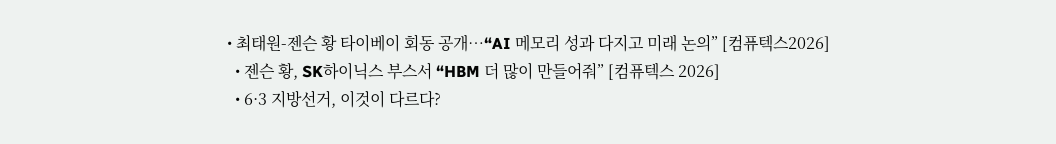• 최태원-젠슨 황 타이베이 회동 공개…“AI 메모리 성과 다지고 미래 논의” [컴퓨텍스2026]
  • 젠슨 황, SK하이닉스 부스서 “HBM 더 많이 만들어줘” [컴퓨텍스 2026]
  • 6·3 지방선거, 이것이 다르다?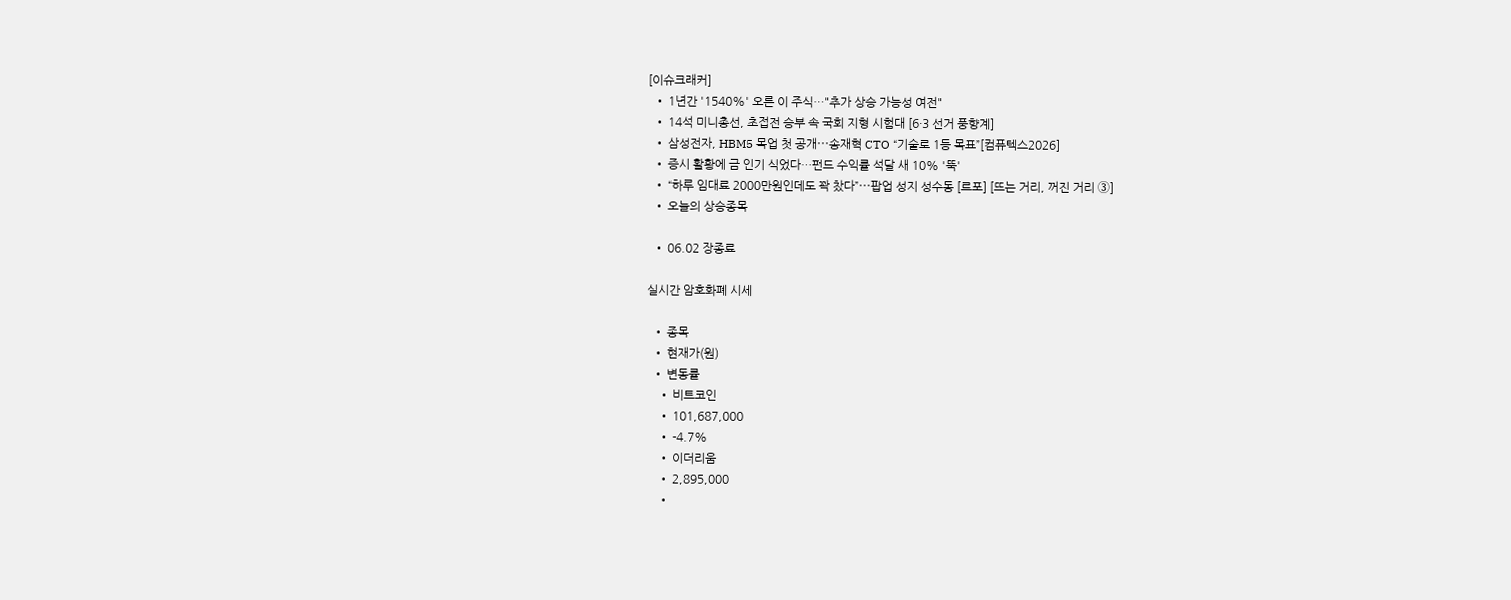[이슈크래커]
  • 1년간 '1540%' 오른 이 주식…"추가 상승 가능성 여전"
  • 14석 미니총선, 초접전 승부 속 국회 지형 시험대 [6·3 선거 풍향계]
  • 삼성전자, HBM5 목업 첫 공개⋯송재혁 CTO “기술로 1등 목표”[컴퓨텍스2026]
  • 증시 활황에 금 인기 식었다…펀드 수익률 석달 새 10% '뚝'
  • “하루 임대료 2000만원인데도 꽉 찼다”⋯팝업 성지 성수동 [르포] [뜨는 거리, 꺼진 거리 ③]
  • 오늘의 상승종목

  • 06.02 장종료

실시간 암호화폐 시세

  • 종목
  • 현재가(원)
  • 변동률
    • 비트코인
    • 101,687,000
    • -4.7%
    • 이더리움
    • 2,895,000
    •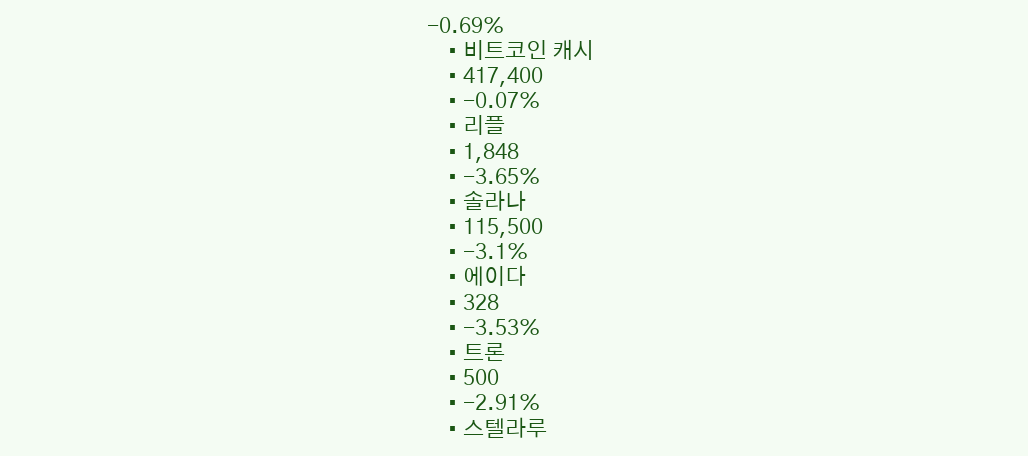-0.69%
    • 비트코인 캐시
    • 417,400
    • -0.07%
    • 리플
    • 1,848
    • -3.65%
    • 솔라나
    • 115,500
    • -3.1%
    • 에이다
    • 328
    • -3.53%
    • 트론
    • 500
    • -2.91%
    • 스텔라루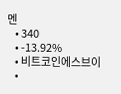멘
    • 340
    • -13.92%
    • 비트코인에스브이
    •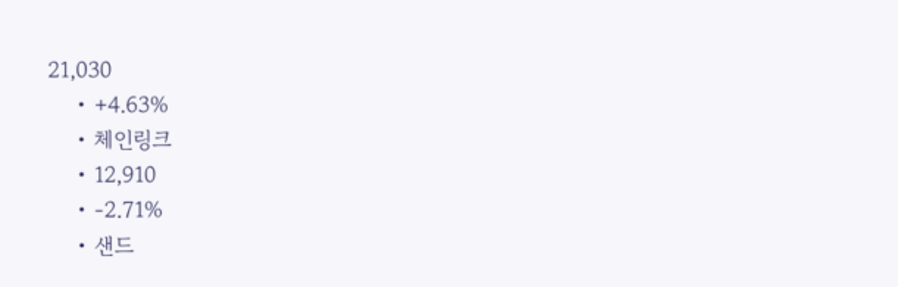21,030
    • +4.63%
    • 체인링크
    • 12,910
    • -2.71%
    • 샌드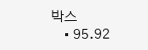박스
    • 95.92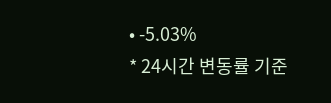• -5.03%
* 24시간 변동률 기준